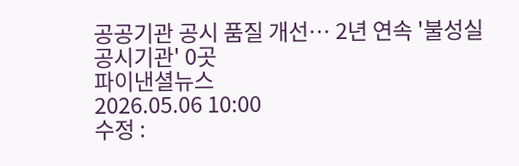공공기관 공시 품질 개선… 2년 연속 '불성실공시기관' 0곳
파이낸셜뉴스
2026.05.06 10:00
수정 :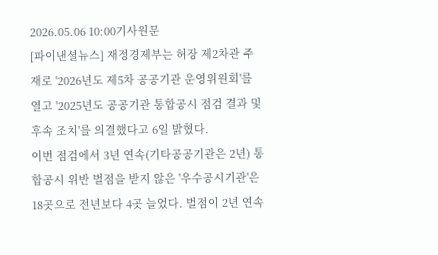2026.05.06 10:00기사원문
[파이낸셜뉴스] 재정경제부는 허장 제2차관 주재로 '2026년도 제5차 공공기관 운영위원회'를 열고 '2025년도 공공기관 통합공시 점검 결과 및 후속 조치'를 의결했다고 6일 밝혔다.
이번 점검에서 3년 연속(기타공공기관은 2년) 통합공시 위반 벌점을 받지 않은 '우수공시기관'은 18곳으로 전년보다 4곳 늘었다. 벌점이 2년 연속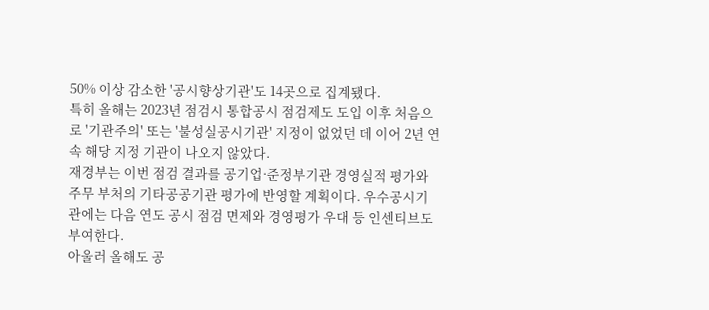50% 이상 감소한 '공시향상기관'도 14곳으로 집계됐다.
특히 올해는 2023년 점검시 통합공시 점검제도 도입 이후 처음으로 '기관주의' 또는 '불성실공시기관' 지정이 없었던 데 이어 2년 연속 해당 지정 기관이 나오지 않았다.
재경부는 이번 점검 결과를 공기업·준정부기관 경영실적 평가와 주무 부처의 기타공공기관 평가에 반영할 계획이다. 우수공시기관에는 다음 연도 공시 점검 면제와 경영평가 우대 등 인센티브도 부여한다.
아울러 올해도 공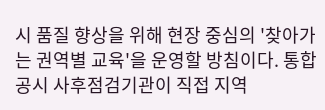시 품질 향상을 위해 현장 중심의 '찾아가는 권역별 교육'을 운영할 방침이다. 통합공시 사후점검기관이 직접 지역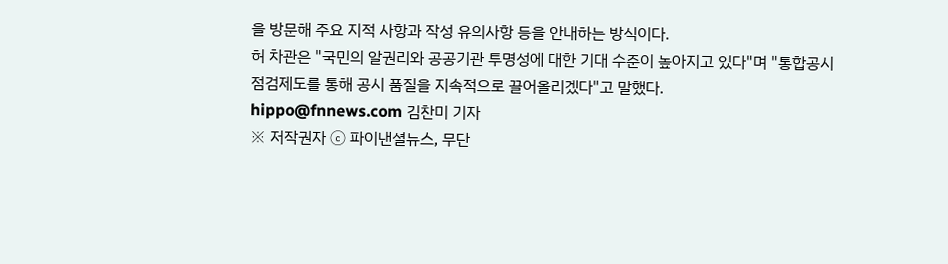을 방문해 주요 지적 사항과 작성 유의사항 등을 안내하는 방식이다.
허 차관은 "국민의 알권리와 공공기관 투명성에 대한 기대 수준이 높아지고 있다"며 "통합공시 점검제도를 통해 공시 품질을 지속적으로 끌어올리겠다"고 말했다.
hippo@fnnews.com 김찬미 기자
※ 저작권자 ⓒ 파이낸셜뉴스, 무단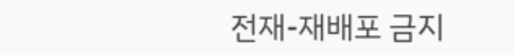전재-재배포 금지